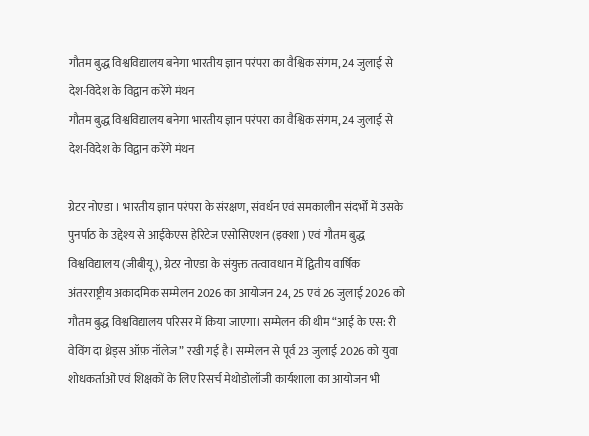गौतम बुद्ध विश्वविद्यालय बनेगा भारतीय ज्ञान परंपरा का वैश्विक संगम, 24 जुलाई से देश-विदेश के विद्वान करेंगे मंथन
गौतम बुद्ध विश्वविद्यालय बनेगा भारतीय ज्ञान परंपरा का वैश्विक संगम, 24 जुलाई से देश-विदेश के विद्वान करेंगे मंथन

ग्रेटर नोएडा । भारतीय ज्ञान परंपरा के संरक्षण, संवर्धन एवं समकालीन संदर्भों में उसके पुनर्पाठ के उद्देश्य से आईकेएस हेरिटेज एसोसिएशन (इक्शा ) एवं गौतम बुद्ध विश्वविद्यालय (जीबीयू ), ग्रेटर नोएडा के संयुक्त तत्वावधान में द्वितीय वार्षिक अंतरराष्ट्रीय अकादमिक सम्मेलन 2026 का आयोजन 24, 25 एवं 26 जुलाई 2026 को गौतम बुद्ध विश्वविद्यालय परिसर में किया जाएगा। सम्मेलन की थीम “आई के एस: री वेविंग दा थ्रेड्स ऑफ़ नॉलेज” रखी गई है। सम्मेलन से पूर्व 23 जुलाई 2026 को युवा शोधकर्ताओं एवं शिक्षकों के लिए रिसर्च मेथोडोलॉजी कार्यशाला का आयोजन भी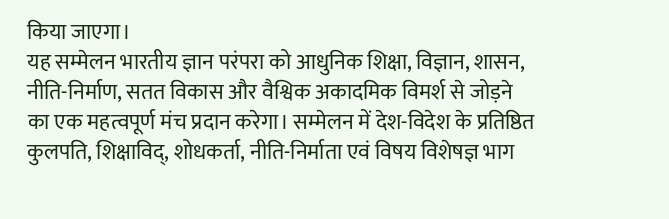किया जाएगा।
यह सम्मेलन भारतीय ज्ञान परंपरा को आधुनिक शिक्षा, विज्ञान, शासन, नीति-निर्माण, सतत विकास और वैश्विक अकादमिक विमर्श से जोड़ने का एक महत्वपूर्ण मंच प्रदान करेगा। सम्मेलन में देश-विदेश के प्रतिष्ठित कुलपति, शिक्षाविद्, शोधकर्ता, नीति-निर्माता एवं विषय विशेषज्ञ भाग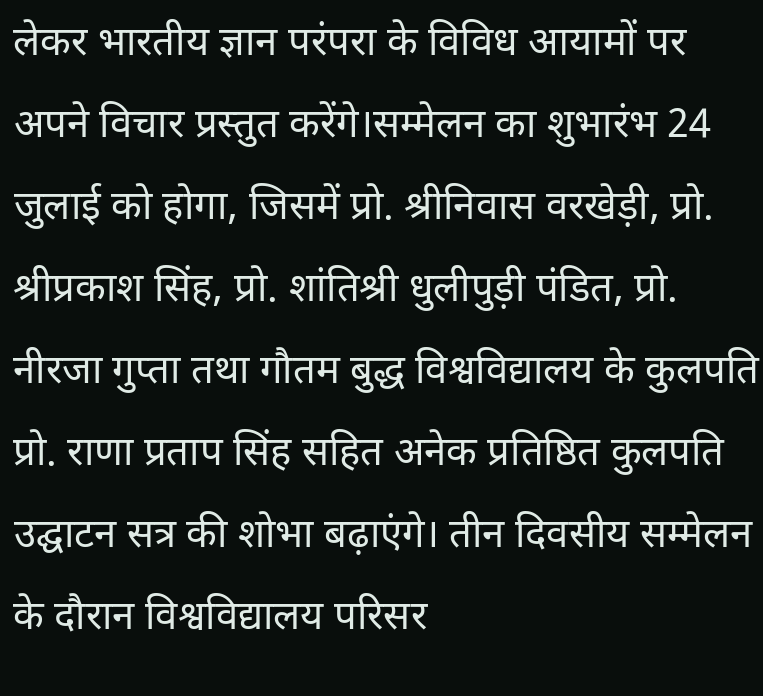लेकर भारतीय ज्ञान परंपरा के विविध आयामों पर अपने विचार प्रस्तुत करेंगे।सम्मेलन का शुभारंभ 24 जुलाई को होगा, जिसमें प्रो. श्रीनिवास वरखेड़ी, प्रो. श्रीप्रकाश सिंह, प्रो. शांतिश्री धुलीपुड़ी पंडित, प्रो. नीरजा गुप्ता तथा गौतम बुद्ध विश्वविद्यालय के कुलपति प्रो. राणा प्रताप सिंह सहित अनेक प्रतिष्ठित कुलपति उद्घाटन सत्र की शोभा बढ़ाएंगे। तीन दिवसीय सम्मेलन के दौरान विश्वविद्यालय परिसर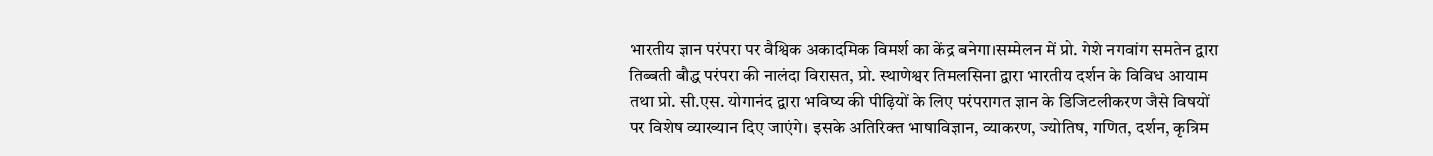भारतीय ज्ञान परंपरा पर वैश्विक अकादमिक विमर्श का केंद्र बनेगा।सम्मेलन में प्रो. गेशे नगवांग समतेन द्वारा तिब्बती बौद्ध परंपरा की नालंदा विरासत, प्रो. स्थाणेश्वर तिमलसिना द्वारा भारतीय दर्शन के विविध आयाम तथा प्रो. सी.एस. योगानंद द्वारा भविष्य की पीढ़ियों के लिए परंपरागत ज्ञान के डिजिटलीकरण जैसे विषयों पर विशेष व्याख्यान दिए जाएंगे। इसके अतिरिक्त भाषाविज्ञान, व्याकरण, ज्योतिष, गणित, दर्शन, कृत्रिम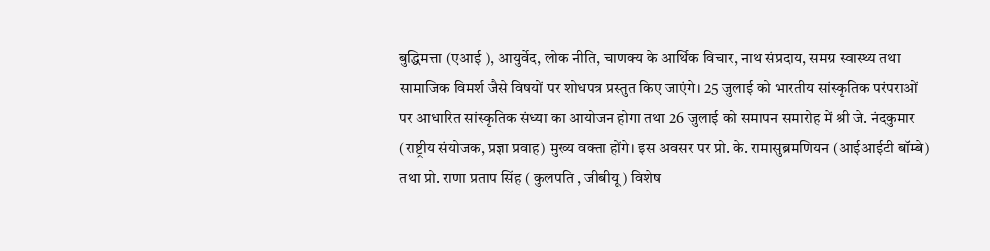बुद्धिमत्ता (एआई ), आयुर्वेद, लोक नीति, चाणक्य के आर्थिक विचार, नाथ संप्रदाय, समग्र स्वास्थ्य तथा सामाजिक विमर्श जैसे विषयों पर शोधपत्र प्रस्तुत किए जाएंगे। 25 जुलाई को भारतीय सांस्कृतिक परंपराओं पर आधारित सांस्कृतिक संध्या का आयोजन होगा तथा 26 जुलाई को समापन समारोह में श्री जे. नंदकुमार (राष्ट्रीय संयोजक, प्रज्ञा प्रवाह) मुख्य वक्ता होंगे। इस अवसर पर प्रो. के. रामासुब्रमणियन (आईआईटी बॉम्बे) तथा प्रो. राणा प्रताप सिंह ( कुलपति , जीबीयू ) विशेष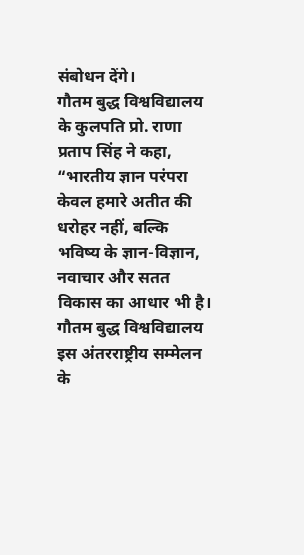संबोधन देंगे।
गौतम बुद्ध विश्वविद्यालय के कुलपति प्रो. राणा प्रताप सिंह ने कहा, “भारतीय ज्ञान परंपरा केवल हमारे अतीत की धरोहर नहीं, बल्कि भविष्य के ज्ञान-विज्ञान, नवाचार और सतत विकास का आधार भी है। गौतम बुद्ध विश्वविद्यालय इस अंतरराष्ट्रीय सम्मेलन के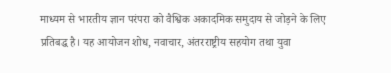माध्यम से भारतीय ज्ञान परंपरा को वैश्विक अकादमिक समुदाय से जोड़ने के लिए प्रतिबद्ध है। यह आयोजन शोध, नवाचार, अंतरराष्ट्रीय सहयोग तथा युवा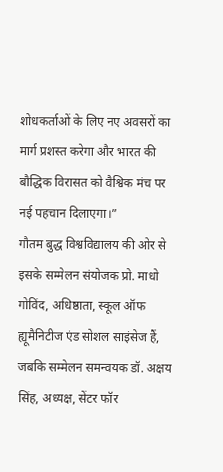शोधकर्ताओं के लिए नए अवसरों का मार्ग प्रशस्त करेगा और भारत की बौद्धिक विरासत को वैश्विक मंच पर नई पहचान दिलाएगा।”
गौतम बुद्ध विश्वविद्यालय की ओर से इसके सम्मेलन संयोजक प्रो. माधो गोविंद, अधिष्ठाता, स्कूल ऑफ ह्यूमैनिटीज एंड सोशल साइंसेज हैं, जबकि सम्मेलन समन्वयक डॉ. अक्षय सिंह, अध्यक्ष, सेंटर फॉर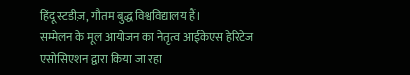हिंदू स्टडीज़, गौतम बुद्ध विश्वविद्यालय हैं।
सम्मेलन के मूल आयोजन का नेतृत्व आईकेएस हेरिटेज एसोसिएशन द्वारा किया जा रहा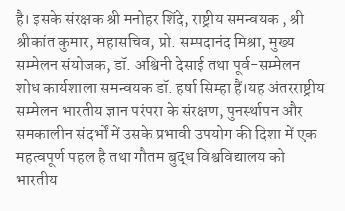है। इसके संरक्षक श्री मनोहर शिंदे, राष्ट्रीय समन्वयक , श्री श्रीकांत कुमार, महासचिव, प्रो. सम्पदानंद मिश्रा, मुख्य सम्मेलन संयोजक, डॉ. अश्विनी देसाई तथा पूर्व-सम्मेलन शोध कार्यशाला समन्वयक डॉ. हर्षा सिम्हा हैं।यह अंतरराष्ट्रीय सम्मेलन भारतीय ज्ञान परंपरा के संरक्षण, पुनर्स्थापन और समकालीन संदर्भों में उसके प्रभावी उपयोग की दिशा में एक महत्वपूर्ण पहल है तथा गौतम बुद्ध विश्वविद्यालय को भारतीय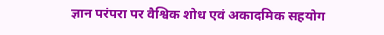ज्ञान परंपरा पर वैश्विक शोध एवं अकादमिक सहयोग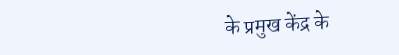के प्रमुख केंद्र के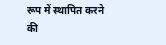रूप में स्थापित करने की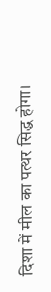दिशा में मील का पत्थर सिद्ध होगा।